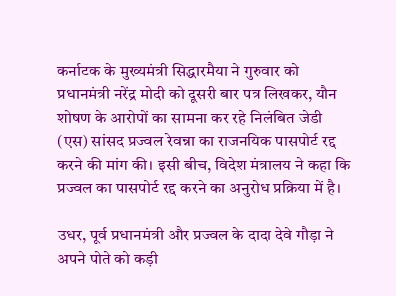कर्नाटक के मुख्यमंत्री सिद्धारमैया ने गुरुवार को प्रधानमंत्री नरेंद्र मोदी को दूसरी बार पत्र लिखकर, यौन शोषण के आरोपों का सामना कर रहे निलंबित जेडी (एस) सांसद प्रज्वल रेवन्ना का राजनयिक पासपोर्ट रद्द करने की मांग की। इसी बीच, विदेश मंत्रालय ने कहा कि प्रज्वल का पासपोर्ट रद्द करने का अनुरोध प्रक्रिया में है।

उधर, पूर्व प्रधानमंत्री और प्रज्वल के दादा देवे गौड़ा ने अपने पोते को कड़ी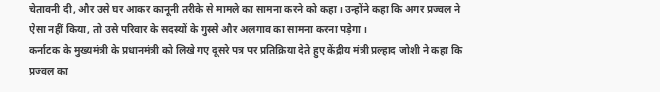चेतावनी दी, और उसे घर आकर कानूनी तरीके से मामले का सामना करने को कहा। उन्होंने कहा कि अगर प्रज्वल ने ऐसा नहीं किया, तो उसे परिवार के सदस्यों के गुस्से और अलगाव का सामना करना पड़ेगा।
कर्नाटक के मुख्यमंत्री के प्रधानमंत्री को लिखे गए दूसरे पत्र पर प्रतिक्रिया देते हुए केंद्रीय मंत्री प्रल्हाद जोशी ने कहा कि प्रज्वल का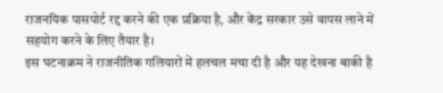राजनयिक पासपोर्ट रद्द करने की एक प्रक्रिया है, और केंद्र सरकार उसे वापस लाने में सहयोग करने के लिए तैयार है।
इस घटनाक्रम ने राजनीतिक गलियारों में हलचल मचा दी है और यह देखना बाकी है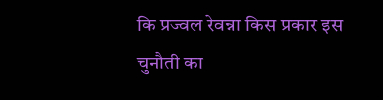कि प्रज्वल रेवन्ना किस प्रकार इस चुनौती का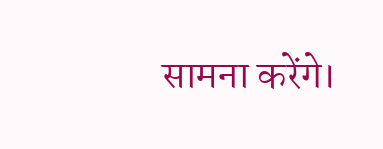सामना करेंगे।